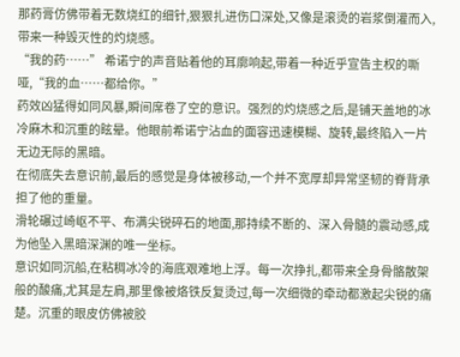那药膏仿佛带着无数烧红的细针,狠狠扎进伤口深处,又像是滚烫的岩浆倒灌而入,带来一种毁灭性的灼烧感。
“我的药……” 希诺宁的声音贴着他的耳廓响起,带着一种近乎宣告主权的嘶哑,“我的血……都给你。”
药效凶猛得如同风暴,瞬间席卷了空的意识。强烈的灼烧感之后,是铺天盖地的冰冷麻木和沉重的眩晕。他眼前希诺宁沾血的面容迅速模糊、旋转,最终陷入一片无边无际的黑暗。
在彻底失去意识前,最后的感觉是身体被移动,一个并不宽厚却异常坚韧的脊背承担了他的重量。
滑轮碾过崎岖不平、布满尖锐碎石的地面,那持续不断的、深入骨髓的震动感,成为他坠入黑暗深渊的唯一坐标。
意识如同沉船,在粘稠冰冷的海底艰难地上浮。每一次挣扎,都带来全身骨骼散架般的酸痛,尤其是左肩,那里像被烙铁反复烫过,每一次细微的牵动都激起尖锐的痛楚。沉重的眼皮仿佛被胶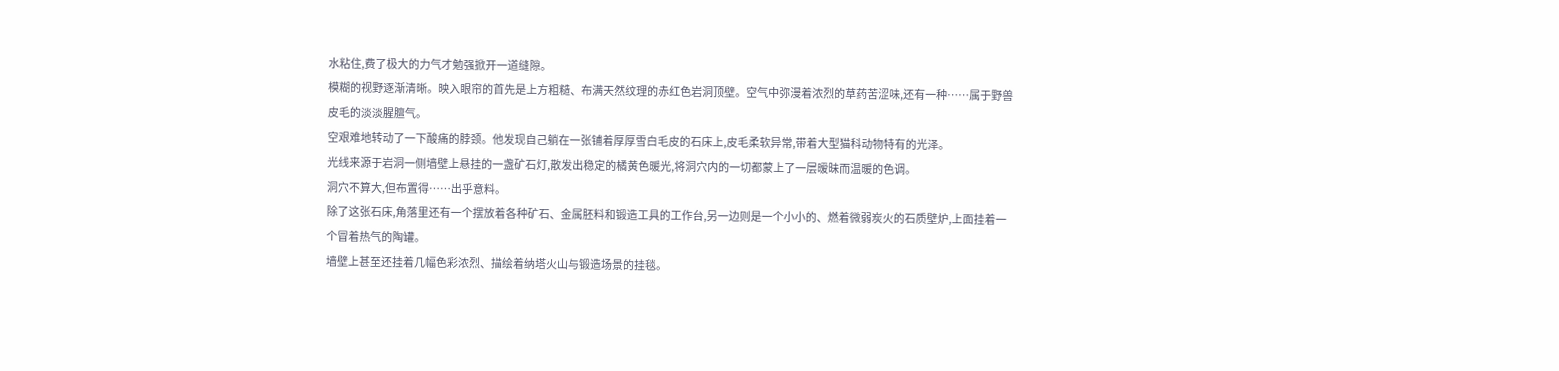水粘住,费了极大的力气才勉强掀开一道缝隙。
模糊的视野逐渐清晰。映入眼帘的首先是上方粗糙、布满天然纹理的赤红色岩洞顶壁。空气中弥漫着浓烈的草药苦涩味,还有一种……属于野兽皮毛的淡淡腥膻气。
空艰难地转动了一下酸痛的脖颈。他发现自己躺在一张铺着厚厚雪白毛皮的石床上,皮毛柔软异常,带着大型猫科动物特有的光泽。
光线来源于岩洞一侧墙壁上悬挂的一盏矿石灯,散发出稳定的橘黄色暖光,将洞穴内的一切都蒙上了一层暧昧而温暖的色调。
洞穴不算大,但布置得……出乎意料。
除了这张石床,角落里还有一个摆放着各种矿石、金属胚料和锻造工具的工作台,另一边则是一个小小的、燃着微弱炭火的石质壁炉,上面挂着一个冒着热气的陶罐。
墙壁上甚至还挂着几幅色彩浓烈、描绘着纳塔火山与锻造场景的挂毯。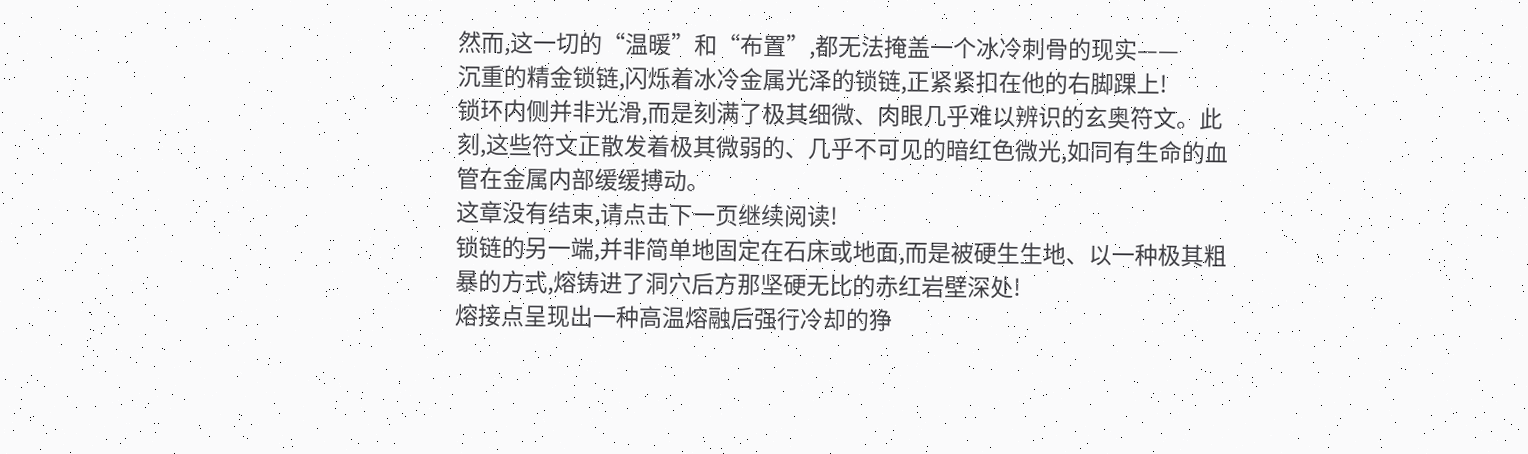然而,这一切的“温暖”和“布置”,都无法掩盖一个冰冷刺骨的现实——
沉重的精金锁链,闪烁着冰冷金属光泽的锁链,正紧紧扣在他的右脚踝上!
锁环内侧并非光滑,而是刻满了极其细微、肉眼几乎难以辨识的玄奥符文。此刻,这些符文正散发着极其微弱的、几乎不可见的暗红色微光,如同有生命的血管在金属内部缓缓搏动。
这章没有结束,请点击下一页继续阅读!
锁链的另一端,并非简单地固定在石床或地面,而是被硬生生地、以一种极其粗暴的方式,熔铸进了洞穴后方那坚硬无比的赤红岩壁深处!
熔接点呈现出一种高温熔融后强行冷却的狰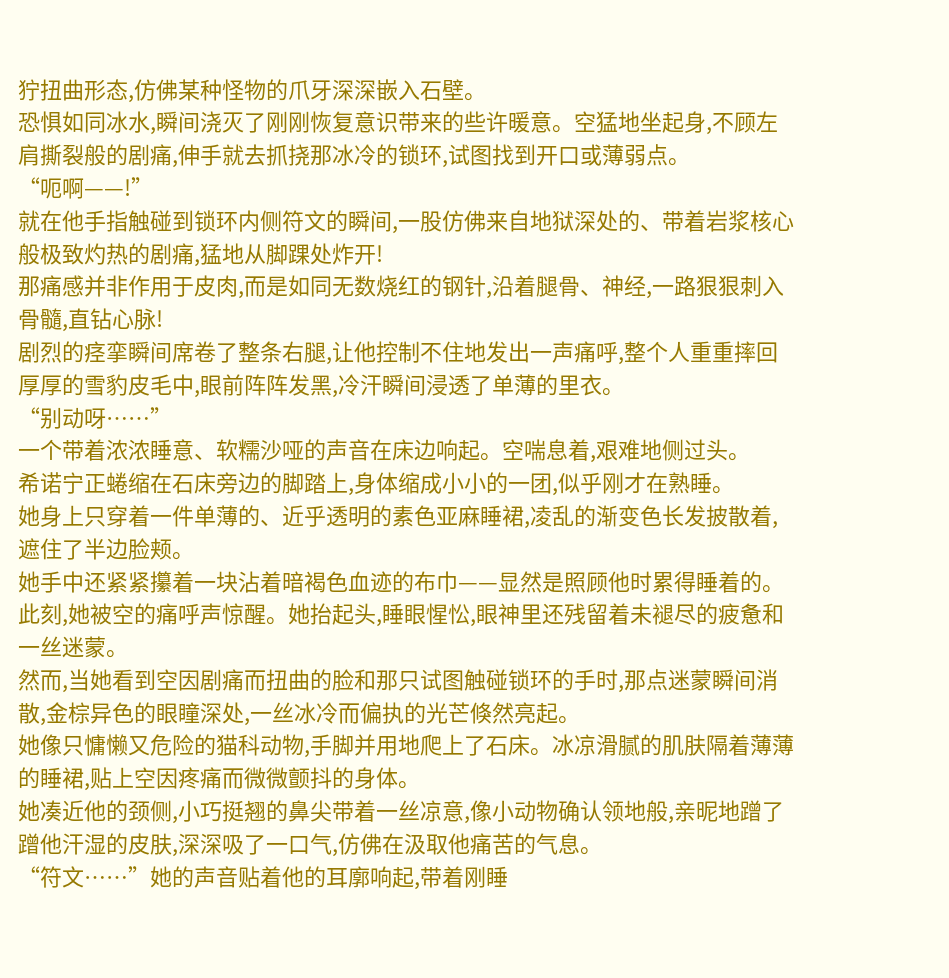狞扭曲形态,仿佛某种怪物的爪牙深深嵌入石壁。
恐惧如同冰水,瞬间浇灭了刚刚恢复意识带来的些许暖意。空猛地坐起身,不顾左肩撕裂般的剧痛,伸手就去抓挠那冰冷的锁环,试图找到开口或薄弱点。
“呃啊——!”
就在他手指触碰到锁环内侧符文的瞬间,一股仿佛来自地狱深处的、带着岩浆核心般极致灼热的剧痛,猛地从脚踝处炸开!
那痛感并非作用于皮肉,而是如同无数烧红的钢针,沿着腿骨、神经,一路狠狠刺入骨髓,直钻心脉!
剧烈的痉挛瞬间席卷了整条右腿,让他控制不住地发出一声痛呼,整个人重重摔回厚厚的雪豹皮毛中,眼前阵阵发黑,冷汗瞬间浸透了单薄的里衣。
“别动呀……”
一个带着浓浓睡意、软糯沙哑的声音在床边响起。空喘息着,艰难地侧过头。
希诺宁正蜷缩在石床旁边的脚踏上,身体缩成小小的一团,似乎刚才在熟睡。
她身上只穿着一件单薄的、近乎透明的素色亚麻睡裙,凌乱的渐变色长发披散着,遮住了半边脸颊。
她手中还紧紧攥着一块沾着暗褐色血迹的布巾——显然是照顾他时累得睡着的。
此刻,她被空的痛呼声惊醒。她抬起头,睡眼惺忪,眼神里还残留着未褪尽的疲惫和一丝迷蒙。
然而,当她看到空因剧痛而扭曲的脸和那只试图触碰锁环的手时,那点迷蒙瞬间消散,金棕异色的眼瞳深处,一丝冰冷而偏执的光芒倏然亮起。
她像只慵懒又危险的猫科动物,手脚并用地爬上了石床。冰凉滑腻的肌肤隔着薄薄的睡裙,贴上空因疼痛而微微颤抖的身体。
她凑近他的颈侧,小巧挺翘的鼻尖带着一丝凉意,像小动物确认领地般,亲昵地蹭了蹭他汗湿的皮肤,深深吸了一口气,仿佛在汲取他痛苦的气息。
“符文……”她的声音贴着他的耳廓响起,带着刚睡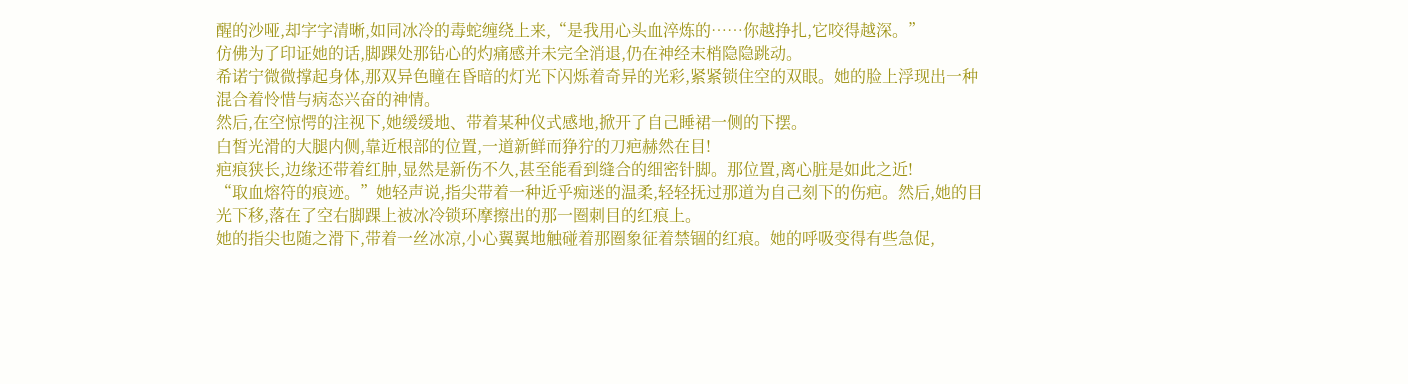醒的沙哑,却字字清晰,如同冰冷的毒蛇缠绕上来,“是我用心头血淬炼的……你越挣扎,它咬得越深。”
仿佛为了印证她的话,脚踝处那钻心的灼痛感并未完全消退,仍在神经末梢隐隐跳动。
希诺宁微微撑起身体,那双异色瞳在昏暗的灯光下闪烁着奇异的光彩,紧紧锁住空的双眼。她的脸上浮现出一种混合着怜惜与病态兴奋的神情。
然后,在空惊愕的注视下,她缓缓地、带着某种仪式感地,掀开了自己睡裙一侧的下摆。
白皙光滑的大腿内侧,靠近根部的位置,一道新鲜而狰狞的刀疤赫然在目!
疤痕狭长,边缘还带着红肿,显然是新伤不久,甚至能看到缝合的细密针脚。那位置,离心脏是如此之近!
“取血熔符的痕迹。”她轻声说,指尖带着一种近乎痴迷的温柔,轻轻抚过那道为自己刻下的伤疤。然后,她的目光下移,落在了空右脚踝上被冰冷锁环摩擦出的那一圈刺目的红痕上。
她的指尖也随之滑下,带着一丝冰凉,小心翼翼地触碰着那圈象征着禁锢的红痕。她的呼吸变得有些急促,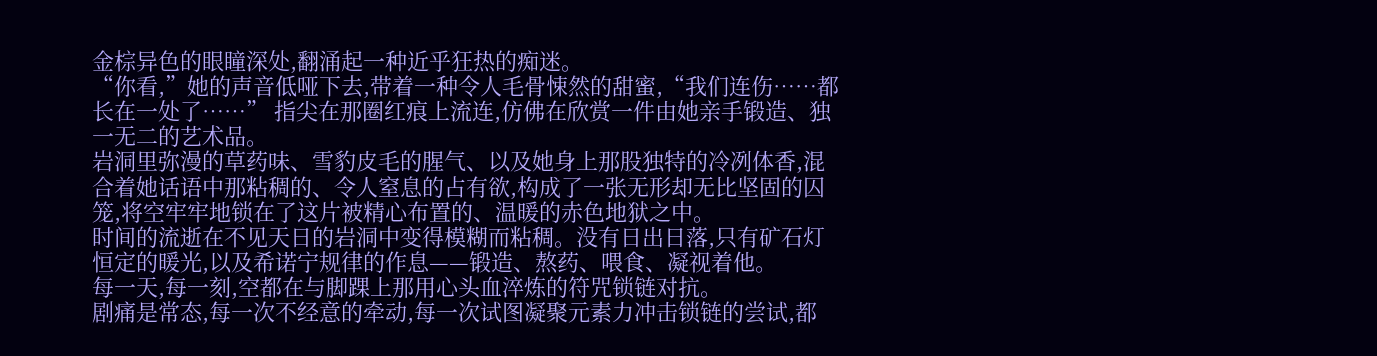金棕异色的眼瞳深处,翻涌起一种近乎狂热的痴迷。
“你看,”她的声音低哑下去,带着一种令人毛骨悚然的甜蜜,“我们连伤……都长在一处了……” 指尖在那圈红痕上流连,仿佛在欣赏一件由她亲手锻造、独一无二的艺术品。
岩洞里弥漫的草药味、雪豹皮毛的腥气、以及她身上那股独特的冷冽体香,混合着她话语中那粘稠的、令人窒息的占有欲,构成了一张无形却无比坚固的囚笼,将空牢牢地锁在了这片被精心布置的、温暖的赤色地狱之中。
时间的流逝在不见天日的岩洞中变得模糊而粘稠。没有日出日落,只有矿石灯恒定的暖光,以及希诺宁规律的作息——锻造、熬药、喂食、凝视着他。
每一天,每一刻,空都在与脚踝上那用心头血淬炼的符咒锁链对抗。
剧痛是常态,每一次不经意的牵动,每一次试图凝聚元素力冲击锁链的尝试,都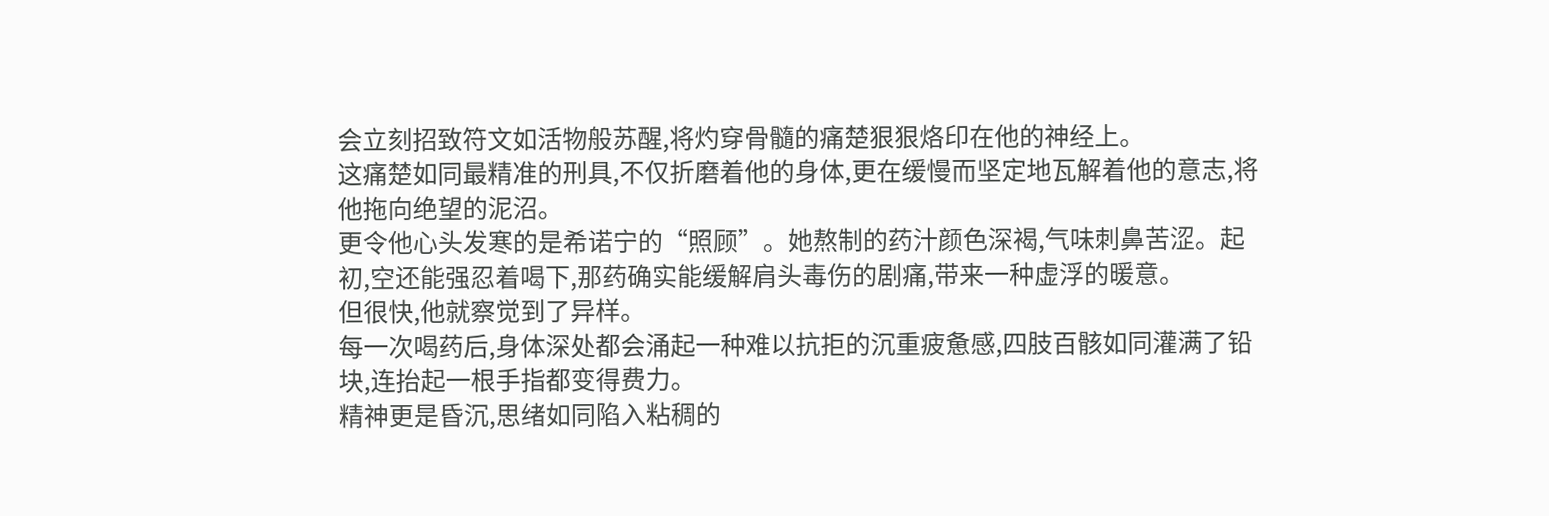会立刻招致符文如活物般苏醒,将灼穿骨髓的痛楚狠狠烙印在他的神经上。
这痛楚如同最精准的刑具,不仅折磨着他的身体,更在缓慢而坚定地瓦解着他的意志,将他拖向绝望的泥沼。
更令他心头发寒的是希诺宁的“照顾”。她熬制的药汁颜色深褐,气味刺鼻苦涩。起初,空还能强忍着喝下,那药确实能缓解肩头毒伤的剧痛,带来一种虚浮的暖意。
但很快,他就察觉到了异样。
每一次喝药后,身体深处都会涌起一种难以抗拒的沉重疲惫感,四肢百骸如同灌满了铅块,连抬起一根手指都变得费力。
精神更是昏沉,思绪如同陷入粘稠的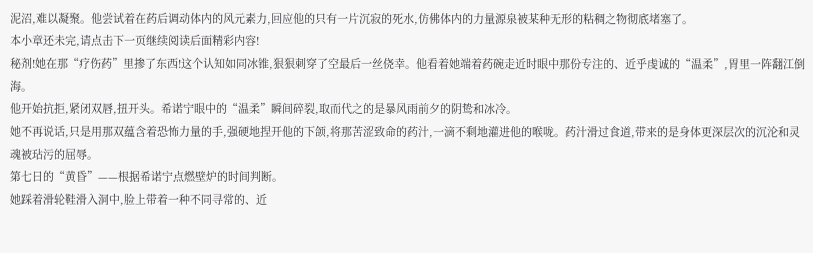泥沼,难以凝聚。他尝试着在药后调动体内的风元素力,回应他的只有一片沉寂的死水,仿佛体内的力量源泉被某种无形的粘稠之物彻底堵塞了。
本小章还未完,请点击下一页继续阅读后面精彩内容!
秘剂!她在那“疗伤药”里掺了东西!这个认知如同冰锥,狠狠刺穿了空最后一丝侥幸。他看着她端着药碗走近时眼中那份专注的、近乎虔诚的“温柔”,胃里一阵翻江倒海。
他开始抗拒,紧闭双唇,扭开头。希诺宁眼中的“温柔”瞬间碎裂,取而代之的是暴风雨前夕的阴鸷和冰冷。
她不再说话,只是用那双蕴含着恐怖力量的手,强硬地捏开他的下颌,将那苦涩致命的药汁,一滴不剩地灌进他的喉咙。药汁滑过食道,带来的是身体更深层次的沉沦和灵魂被玷污的屈辱。
第七日的“黄昏”——根据希诺宁点燃壁炉的时间判断。
她踩着滑轮鞋滑入洞中,脸上带着一种不同寻常的、近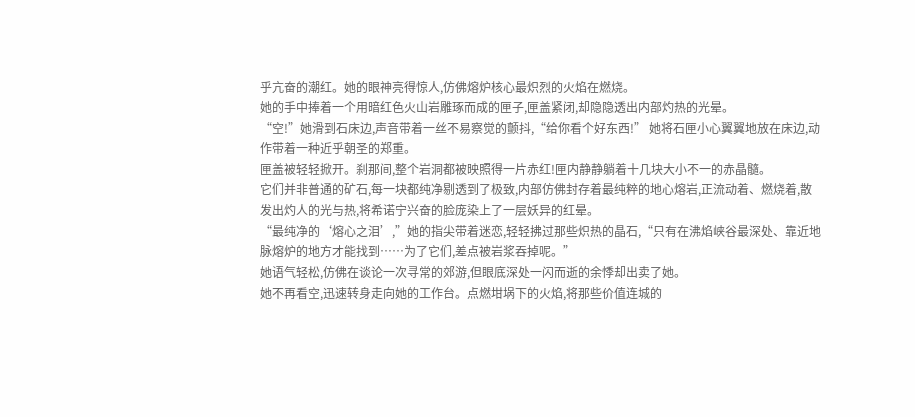乎亢奋的潮红。她的眼神亮得惊人,仿佛熔炉核心最炽烈的火焰在燃烧。
她的手中捧着一个用暗红色火山岩雕琢而成的匣子,匣盖紧闭,却隐隐透出内部灼热的光晕。
“空!”她滑到石床边,声音带着一丝不易察觉的颤抖,“给你看个好东西!” 她将石匣小心翼翼地放在床边,动作带着一种近乎朝圣的郑重。
匣盖被轻轻掀开。刹那间,整个岩洞都被映照得一片赤红!匣内静静躺着十几块大小不一的赤晶髓。
它们并非普通的矿石,每一块都纯净剔透到了极致,内部仿佛封存着最纯粹的地心熔岩,正流动着、燃烧着,散发出灼人的光与热,将希诺宁兴奋的脸庞染上了一层妖异的红晕。
“最纯净的‘熔心之泪’,”她的指尖带着迷恋,轻轻拂过那些炽热的晶石,“只有在沸焰峡谷最深处、靠近地脉熔炉的地方才能找到……为了它们,差点被岩浆吞掉呢。”
她语气轻松,仿佛在谈论一次寻常的郊游,但眼底深处一闪而逝的余悸却出卖了她。
她不再看空,迅速转身走向她的工作台。点燃坩埚下的火焰,将那些价值连城的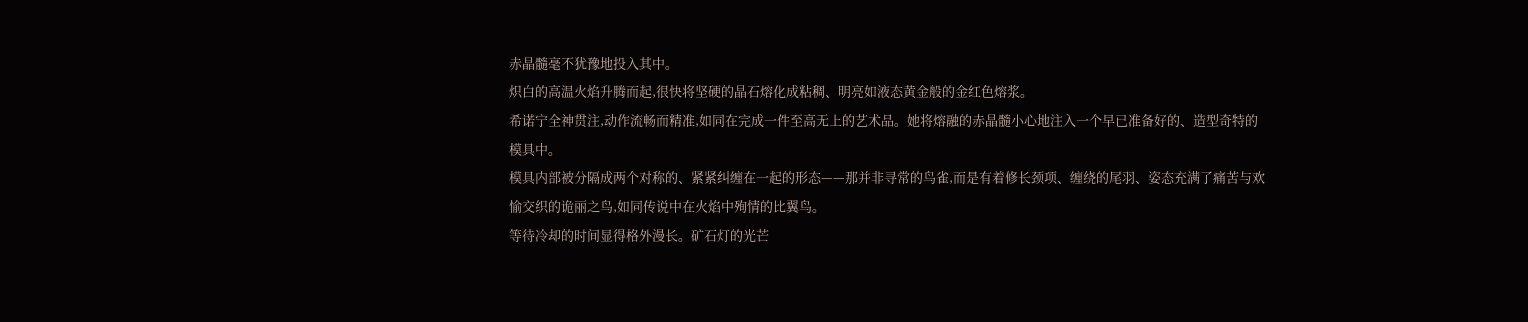赤晶髓毫不犹豫地投入其中。
炽白的高温火焰升腾而起,很快将坚硬的晶石熔化成粘稠、明亮如液态黄金般的金红色熔浆。
希诺宁全神贯注,动作流畅而精准,如同在完成一件至高无上的艺术品。她将熔融的赤晶髓小心地注入一个早已准备好的、造型奇特的模具中。
模具内部被分隔成两个对称的、紧紧纠缠在一起的形态——那并非寻常的鸟雀,而是有着修长颈项、缠绕的尾羽、姿态充满了痛苦与欢愉交织的诡丽之鸟,如同传说中在火焰中殉情的比翼鸟。
等待冷却的时间显得格外漫长。矿石灯的光芒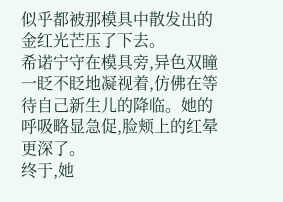似乎都被那模具中散发出的金红光芒压了下去。
希诺宁守在模具旁,异色双瞳一眨不眨地凝视着,仿佛在等待自己新生儿的降临。她的呼吸略显急促,脸颊上的红晕更深了。
终于,她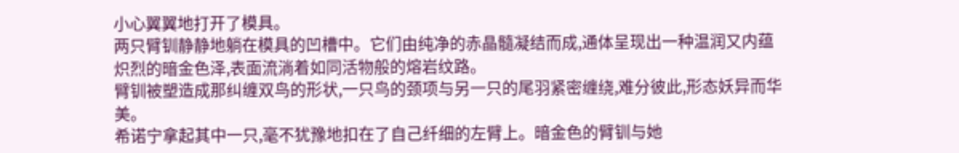小心翼翼地打开了模具。
两只臂钏静静地躺在模具的凹槽中。它们由纯净的赤晶髓凝结而成,通体呈现出一种温润又内蕴炽烈的暗金色泽,表面流淌着如同活物般的熔岩纹路。
臂钏被塑造成那纠缠双鸟的形状,一只鸟的颈项与另一只的尾羽紧密缠绕,难分彼此,形态妖异而华美。
希诺宁拿起其中一只,毫不犹豫地扣在了自己纤细的左臂上。暗金色的臂钏与她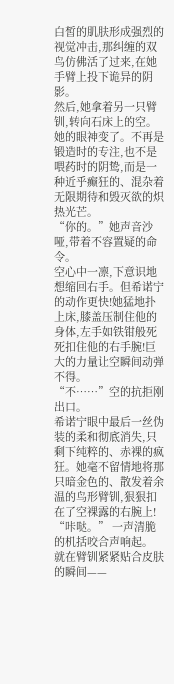白皙的肌肤形成强烈的视觉冲击,那纠缠的双鸟仿佛活了过来,在她手臂上投下诡异的阴影。
然后,她拿着另一只臂钏,转向石床上的空。她的眼神变了。不再是锻造时的专注,也不是喂药时的阴鸷,而是一种近乎癫狂的、混杂着无限期待和毁灭欲的炽热光芒。
“你的。”她声音沙哑,带着不容置疑的命令。
空心中一凛,下意识地想缩回右手。但希诺宁的动作更快!她猛地扑上床,膝盖压制住他的身体,左手如铁钳般死死扣住他的右手腕!巨大的力量让空瞬间动弹不得。
“不……”空的抗拒刚出口。
希诺宁眼中最后一丝伪装的柔和彻底消失,只剩下纯粹的、赤裸的疯狂。她毫不留情地将那只暗金色的、散发着余温的鸟形臂钏,狠狠扣在了空裸露的右腕上!
“咔哒。” 一声清脆的机括咬合声响起。
就在臂钏紧紧贴合皮肤的瞬间——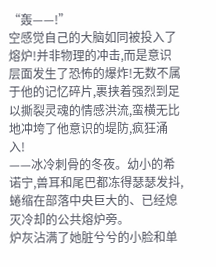“轰——!”
空感觉自己的大脑如同被投入了熔炉!并非物理的冲击,而是意识层面发生了恐怖的爆炸!无数不属于他的记忆碎片,裹挟着强烈到足以撕裂灵魂的情感洪流,蛮横无比地冲垮了他意识的堤防,疯狂涌入!
——冰冷刺骨的冬夜。幼小的希诺宁,兽耳和尾巴都冻得瑟瑟发抖,蜷缩在部落中央巨大的、已经熄灭冷却的公共熔炉旁。
炉灰沾满了她脏兮兮的小脸和单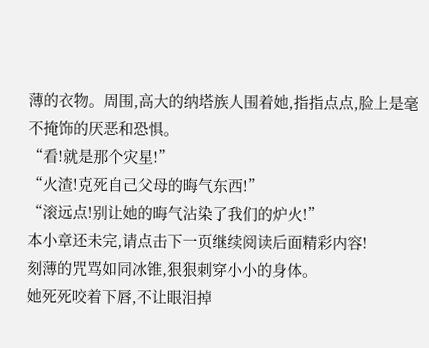薄的衣物。周围,高大的纳塔族人围着她,指指点点,脸上是毫不掩饰的厌恶和恐惧。
“看!就是那个灾星!”
“火渣!克死自己父母的晦气东西!”
“滚远点!别让她的晦气沾染了我们的炉火!”
本小章还未完,请点击下一页继续阅读后面精彩内容!
刻薄的咒骂如同冰锥,狠狠刺穿小小的身体。
她死死咬着下唇,不让眼泪掉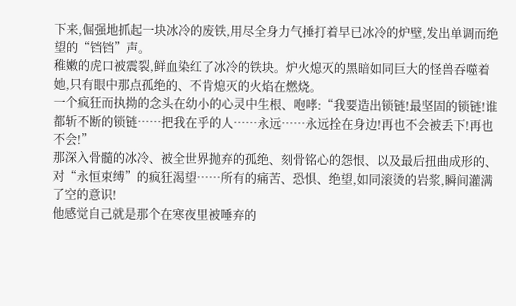下来,倔强地抓起一块冰冷的废铁,用尽全身力气捶打着早已冰冷的炉壁,发出单调而绝望的“铛铛”声。
稚嫩的虎口被震裂,鲜血染红了冰冷的铁块。炉火熄灭的黑暗如同巨大的怪兽吞噬着她,只有眼中那点孤绝的、不肯熄灭的火焰在燃烧。
一个疯狂而执拗的念头在幼小的心灵中生根、咆哮:“我要造出锁链!最坚固的锁链!谁都斩不断的锁链……把我在乎的人……永远……永远拴在身边!再也不会被丢下!再也不会!”
那深入骨髓的冰冷、被全世界抛弃的孤绝、刻骨铭心的怨恨、以及最后扭曲成形的、对“永恒束缚”的疯狂渴望……所有的痛苦、恐惧、绝望,如同滚烫的岩浆,瞬间灌满了空的意识!
他感觉自己就是那个在寒夜里被唾弃的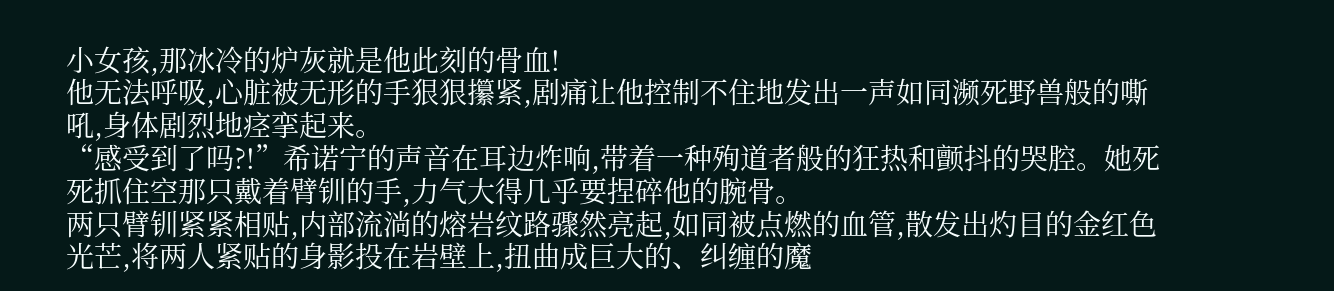小女孩,那冰冷的炉灰就是他此刻的骨血!
他无法呼吸,心脏被无形的手狠狠攥紧,剧痛让他控制不住地发出一声如同濒死野兽般的嘶吼,身体剧烈地痉挛起来。
“感受到了吗?!”希诺宁的声音在耳边炸响,带着一种殉道者般的狂热和颤抖的哭腔。她死死抓住空那只戴着臂钏的手,力气大得几乎要捏碎他的腕骨。
两只臂钏紧紧相贴,内部流淌的熔岩纹路骤然亮起,如同被点燃的血管,散发出灼目的金红色光芒,将两人紧贴的身影投在岩壁上,扭曲成巨大的、纠缠的魔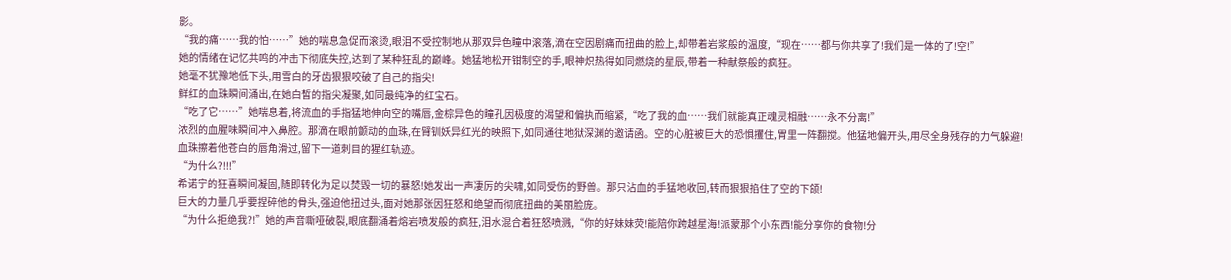影。
“我的痛……我的怕……”她的喘息急促而滚烫,眼泪不受控制地从那双异色瞳中滚落,滴在空因剧痛而扭曲的脸上,却带着岩浆般的温度,“现在……都与你共享了!我们是一体的了!空!”
她的情绪在记忆共鸣的冲击下彻底失控,达到了某种狂乱的巅峰。她猛地松开钳制空的手,眼神炽热得如同燃烧的星辰,带着一种献祭般的疯狂。
她毫不犹豫地低下头,用雪白的牙齿狠狠咬破了自己的指尖!
鲜红的血珠瞬间涌出,在她白皙的指尖凝聚,如同最纯净的红宝石。
“吃了它……”她喘息着,将流血的手指猛地伸向空的嘴唇,金棕异色的瞳孔因极度的渴望和偏执而缩紧,“吃了我的血……我们就能真正魂灵相融……永不分离!”
浓烈的血腥味瞬间冲入鼻腔。那滴在眼前颤动的血珠,在臂钏妖异红光的映照下,如同通往地狱深渊的邀请函。空的心脏被巨大的恐惧攫住,胃里一阵翻搅。他猛地偏开头,用尽全身残存的力气躲避!
血珠擦着他苍白的唇角滑过,留下一道刺目的猩红轨迹。
“为什么?!!!”
希诺宁的狂喜瞬间凝固,随即转化为足以焚毁一切的暴怒!她发出一声凄厉的尖啸,如同受伤的野兽。那只沾血的手猛地收回,转而狠狠掐住了空的下颌!
巨大的力量几乎要捏碎他的骨头,强迫他扭过头,面对她那张因狂怒和绝望而彻底扭曲的美丽脸庞。
“为什么拒绝我?!”她的声音嘶哑破裂,眼底翻涌着熔岩喷发般的疯狂,泪水混合着狂怒喷溅,“你的好妹妹荧!能陪你跨越星海!派蒙那个小东西!能分享你的食物!分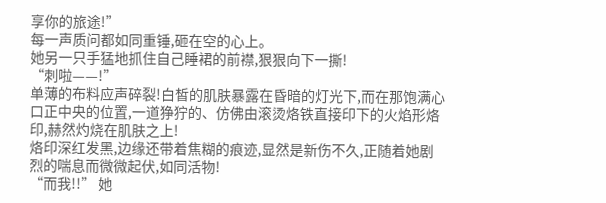享你的旅途!”
每一声质问都如同重锤,砸在空的心上。
她另一只手猛地抓住自己睡裙的前襟,狠狠向下一撕!
“刺啦——!”
单薄的布料应声碎裂!白皙的肌肤暴露在昏暗的灯光下,而在那饱满心口正中央的位置,一道狰狞的、仿佛由滚烫烙铁直接印下的火焰形烙印,赫然灼烧在肌肤之上!
烙印深红发黑,边缘还带着焦糊的痕迹,显然是新伤不久,正随着她剧烈的喘息而微微起伏,如同活物!
“而我!!” 她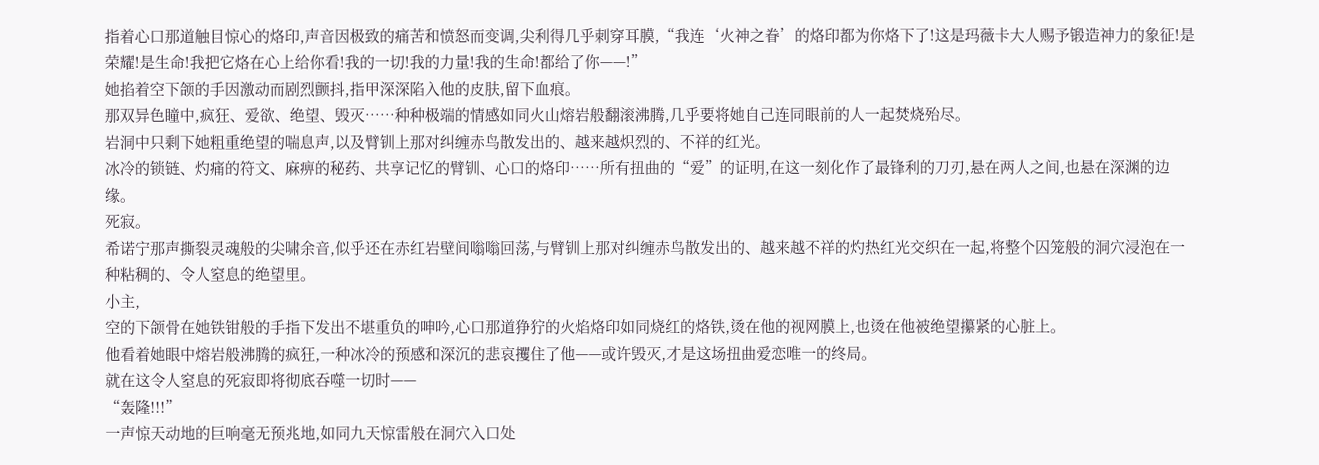指着心口那道触目惊心的烙印,声音因极致的痛苦和愤怒而变调,尖利得几乎刺穿耳膜,“我连‘火神之眷’的烙印都为你烙下了!这是玛薇卡大人赐予锻造神力的象征!是荣耀!是生命!我把它烙在心上给你看!我的一切!我的力量!我的生命!都给了你——!”
她掐着空下颌的手因激动而剧烈颤抖,指甲深深陷入他的皮肤,留下血痕。
那双异色瞳中,疯狂、爱欲、绝望、毁灭……种种极端的情感如同火山熔岩般翻滚沸腾,几乎要将她自己连同眼前的人一起焚烧殆尽。
岩洞中只剩下她粗重绝望的喘息声,以及臂钏上那对纠缠赤鸟散发出的、越来越炽烈的、不祥的红光。
冰冷的锁链、灼痛的符文、麻痹的秘药、共享记忆的臂钏、心口的烙印……所有扭曲的“爱”的证明,在这一刻化作了最锋利的刀刃,悬在两人之间,也悬在深渊的边缘。
死寂。
希诺宁那声撕裂灵魂般的尖啸余音,似乎还在赤红岩壁间嗡嗡回荡,与臂钏上那对纠缠赤鸟散发出的、越来越不祥的灼热红光交织在一起,将整个囚笼般的洞穴浸泡在一种粘稠的、令人窒息的绝望里。
小主,
空的下颌骨在她铁钳般的手指下发出不堪重负的呻吟,心口那道狰狞的火焰烙印如同烧红的烙铁,烫在他的视网膜上,也烫在他被绝望攥紧的心脏上。
他看着她眼中熔岩般沸腾的疯狂,一种冰冷的预感和深沉的悲哀攫住了他——或许毁灭,才是这场扭曲爱恋唯一的终局。
就在这令人窒息的死寂即将彻底吞噬一切时——
“轰隆!!!”
一声惊天动地的巨响毫无预兆地,如同九天惊雷般在洞穴入口处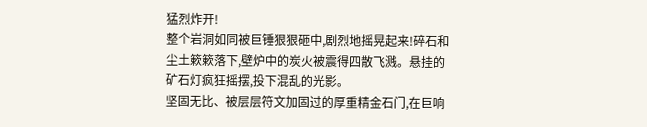猛烈炸开!
整个岩洞如同被巨锤狠狠砸中,剧烈地摇晃起来!碎石和尘土簌簌落下,壁炉中的炭火被震得四散飞溅。悬挂的矿石灯疯狂摇摆,投下混乱的光影。
坚固无比、被层层符文加固过的厚重精金石门,在巨响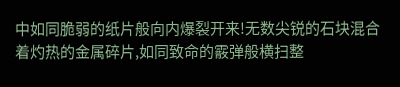中如同脆弱的纸片般向内爆裂开来!无数尖锐的石块混合着灼热的金属碎片,如同致命的霰弹般横扫整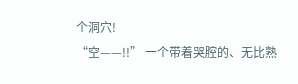个洞穴!
“空——!!” 一个带着哭腔的、无比熟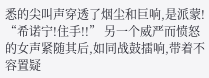悉的尖叫声穿透了烟尘和巨响,是派蒙!
“希诺宁!住手!!” 另一个威严而愤怒的女声紧随其后,如同战鼓擂响,带着不容置疑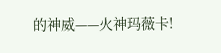的神威——火神玛薇卡!